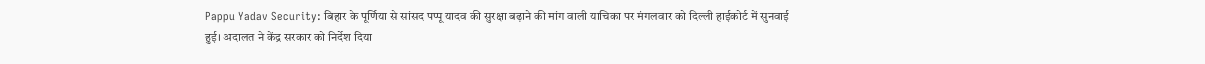Pappu Yadav Security: बिहार के पूर्णिया से सांसद पप्पू यादव की सुरक्षा बढ़ाने की मांग वाली याचिका पर मंगलवार को दिल्ली हाईकोर्ट में सुनवाई हुई। अदालत ने केंद्र सरकार को निर्देश दिया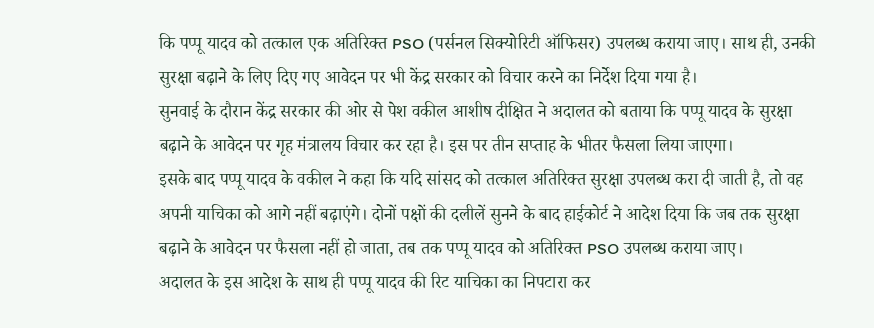कि पप्पू यादव को तत्काल एक अतिरिक्त PSO (पर्सनल सिक्योरिटी ऑफिसर) उपलब्ध कराया जाए। साथ ही, उनकी सुरक्षा बढ़ाने के लिए दिए गए आवेदन पर भी केंद्र सरकार को विचार करने का निर्देश दिया गया है।
सुनवाई के दौरान केंद्र सरकार की ओर से पेश वकील आशीष दीक्षित ने अदालत को बताया कि पप्पू यादव के सुरक्षा बढ़ाने के आवेदन पर गृह मंत्रालय विचार कर रहा है। इस पर तीन सप्ताह के भीतर फैसला लिया जाएगा।
इसके बाद पप्पू यादव के वकील ने कहा कि यदि सांसद को तत्काल अतिरिक्त सुरक्षा उपलब्ध करा दी जाती है, तो वह अपनी याचिका को आगे नहीं बढ़ाएंगे। दोनों पक्षों की दलीलें सुनने के बाद हाईकोर्ट ने आदेश दिया कि जब तक सुरक्षा बढ़ाने के आवेदन पर फैसला नहीं हो जाता, तब तक पप्पू यादव को अतिरिक्त PSO उपलब्ध कराया जाए।
अदालत के इस आदेश के साथ ही पप्पू यादव की रिट याचिका का निपटारा कर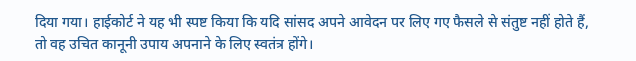दिया गया। हाईकोर्ट ने यह भी स्पष्ट किया कि यदि सांसद अपने आवेदन पर लिए गए फैसले से संतुष्ट नहीं होते हैं, तो वह उचित कानूनी उपाय अपनाने के लिए स्वतंत्र होंगे।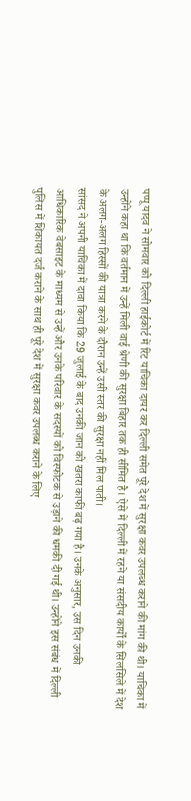पप्पू यादव ने सोमवार को दिल्ली हाईकोर्ट में रिट याचिका दायर कर दिल्ली समेत पूरे देश में सुरक्षा कवर उपलब्ध कराने की मांग की थी। याचिका में उन्होंने कहा था कि वर्तमान में उन्हें मिली वाई श्रेणी की सुरक्षा बिहार तक ही सीमित है। ऐसे में दिल्ली में रहने या संसदीय कार्यों के सिलसिले में देश के अलग-अलग हिस्सों की यात्रा करने के दौरान उन्हें उसी स्तर की सुरक्षा नहीं मिल पाती।
सांसद ने अपनी याचिका में दावा किया कि 29 जुलाई के बाद उनकी जान को खतरा काफी बढ़ गया है। उनके अनुसार, उस दिन उनकी आधिकारिक वेबसाइट के माध्यम से उन्हें और उनके परिवार के सदस्यों को विस्फोटक से उड़ाने की धमकी दी गई थी। उन्होंने इस संबंध में दिल्ली पुलिस में शिकायत दर्ज कराने के साथ ही पूरे देश में सुरक्षा कवर उपलब्ध कराने के लिए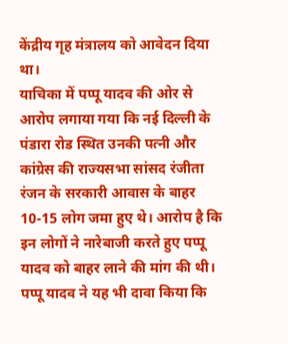केंद्रीय गृह मंत्रालय को आवेदन दिया था।
याचिका में पप्पू यादव की ओर से आरोप लगाया गया कि नई दिल्ली के पंडारा रोड स्थित उनकी पत्नी और कांग्रेस की राज्यसभा सांसद रंजीता रंजन के सरकारी आवास के बाहर 10-15 लोग जमा हुए थे। आरोप है कि इन लोगों ने नारेबाजी करते हुए पप्पू यादव को बाहर लाने की मांग की थी।
पप्पू यादव ने यह भी दावा किया कि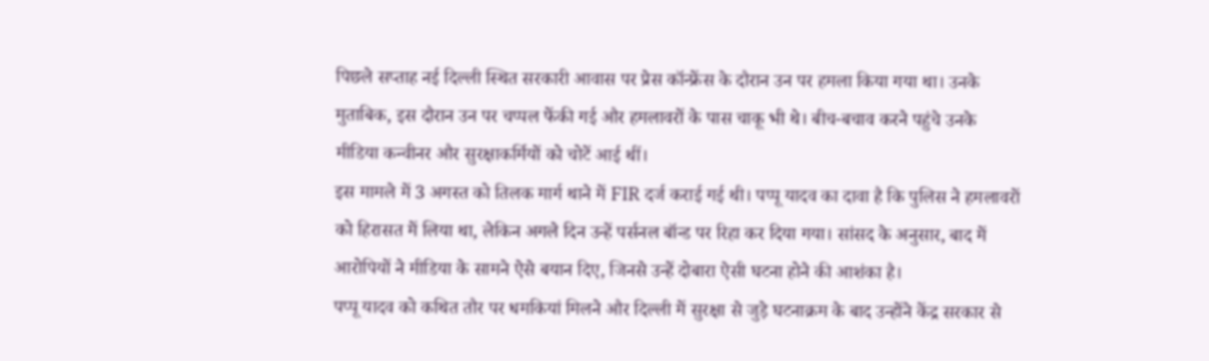पिछले सप्ताह नई दिल्ली स्थित सरकारी आवास पर प्रेस कॉन्फ्रेंस के दौरान उन पर हमला किया गया था। उनके मुताबिक, इस दौरान उन पर चप्पल फेंकी गई और हमलावरों के पास चाकू भी थे। बीच-बचाव करने पहुंचे उनके मीडिया कन्वीनर और सुरक्षाकर्मियों को चोटें आई थीं।
इस मामले में 3 अगस्त को तिलक मार्ग थाने में FIR दर्ज कराई गई थी। पप्पू यादव का दावा है कि पुलिस ने हमलावरों को हिरासत में लिया था, लेकिन अगले दिन उन्हें पर्सनल बॉन्ड पर रिहा कर दिया गया। सांसद के अनुसार, बाद में आरोपियों ने मीडिया के सामने ऐसे बयान दिए, जिनसे उन्हें दोबारा ऐसी घटना होने की आशंका है।
पप्पू यादव को कथित तौर पर धमकियां मिलने और दिल्ली में सुरक्षा से जुड़े घटनाक्रम के बाद उन्होंने केंद्र सरकार से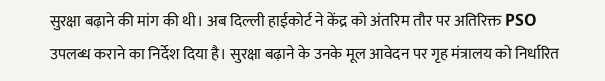सुरक्षा बढ़ाने की मांग की थी। अब दिल्ली हाईकोर्ट ने केंद्र को अंतरिम तौर पर अतिरिक्त PSO उपलब्ध कराने का निर्देश दिया है। सुरक्षा बढ़ाने के उनके मूल आवेदन पर गृह मंत्रालय को निर्धारित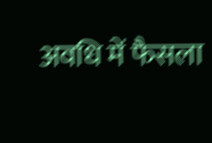अवधि में फैसला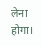लेना होगा।